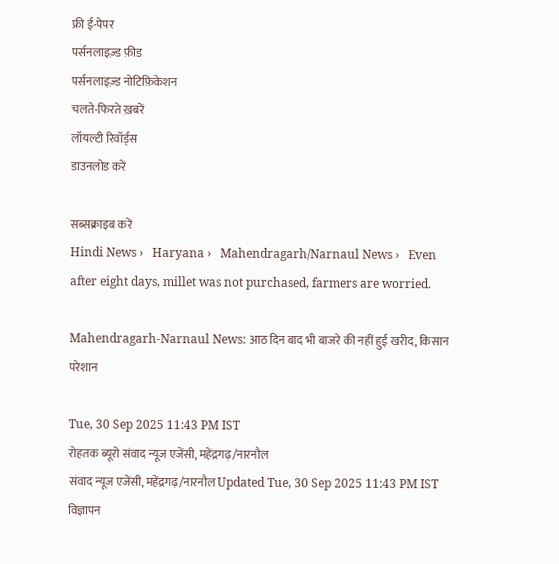फ्री ई-पेपर
पर्सनलाइज़्ड फ़ीड
पर्सनलाइज़्ड नोटिफ़िकेशन
चलते-फिरते ख़बरें
लॉयल्टी रिवॉर्ड्स
डाउनलोड करें

सब्सक्राइब करें
Hindi News ›   Haryana ›   Mahendragarh/Narnaul News ›   Even after eight days, millet was not purchased, farmers are worried.

Mahendragarh-Narnaul News: आठ दिन बाद भी बाजरे की नहीं हुई खरीद, किसान परेशान

Tue, 30 Sep 2025 11:43 PM IST
रोहतक ब्यूरो संवाद न्यूज एजेंसी, महेंद्रगढ़/नारनौल
संवाद न्यूज एजेंसी, महेंद्रगढ़/नारनौल Updated Tue, 30 Sep 2025 11:43 PM IST
विज्ञापन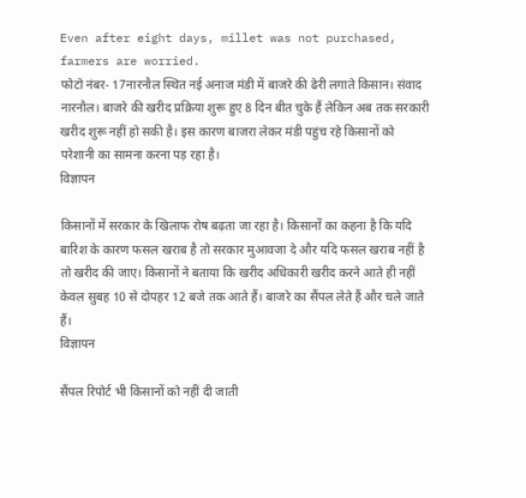Even after eight days, millet was not purchased, farmers are worried.
फोटो नंबर- 17नारनौल स्थित नई अनाज मंडी में बाजरे की ढेरी लगाते किसान। संवाद
नारनौल। बाजरे की खरीद प्रक्रिया शुरू हुए 8 दिन बीत चुके हैं लेकिन अब तक सरकारी खरीद शुरू नहीं हो सकी है। इस कारण बाजरा लेकर मंडी पहुंच रहे किसानों को परेशानी का सामना करना पड़ रहा है।
विज्ञापन

किसानों में सरकार के खिलाफ रोष बढ़ता जा रहा है। किसानों का कहना है कि यदि बारिश के कारण फसल खराब है तो सरकार मुआवजा दे और यदि फसल खराब नहीं है तो खरीद की जाए। किसानों ने बताया कि खरीद अधिकारी खरीद करने आते ही नहीं केवल सुबह 10 से दोपहर 12 बजे तक आते हैं। बाजरे का सैंपल लेते हैं और चले जाते हैं।
विज्ञापन

सैंपल रिपोर्ट भी किसानों को नहीं दी जाती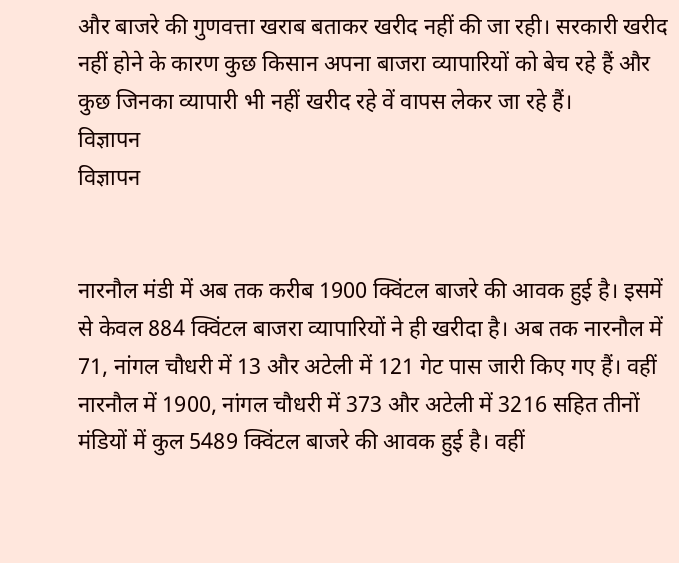और बाजरे की गुणवत्ता खराब बताकर खरीद नहीं की जा रही। सरकारी खरीद नहीं होने के कारण कुछ किसान अपना बाजरा व्यापारियों को बेच रहे हैं और कुछ जिनका व्यापारी भी नहीं खरीद रहे वें वापस लेकर जा रहे हैं।
विज्ञापन
विज्ञापन


नारनौल मंडी में अब तक करीब 1900 क्विंटल बाजरे की आवक हुई है। इसमें से केवल 884 क्विंटल बाजरा व्यापारियों ने ही खरीदा है। अब तक नारनौल में 71, नांगल चौधरी में 13 और अटेली में 121 गेट पास जारी किए गए हैं। वहीं नारनौल में 1900, नांगल चौधरी में 373 और अटेली में 3216 सहित तीनों मंडियों में कुल 5489 क्विंटल बाजरे की आवक हुई है। वहीं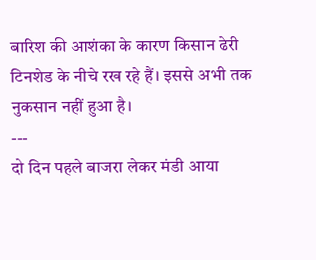बारिश की आशंका के कारण किसान ढेरी टिनशेड के नीचे रख रहे हैं। इससे अभी तक नुकसान नहीं हुआ है।
---
दो दिन पहले बाजरा लेकर मंडी आया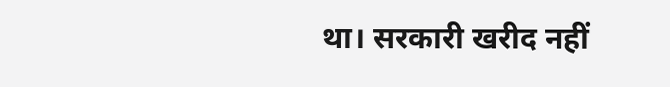था। सरकारी खरीद नहीं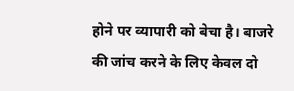होने पर व्यापारी को बेचा है। बाजरे की जांच करने के लिए केवल दो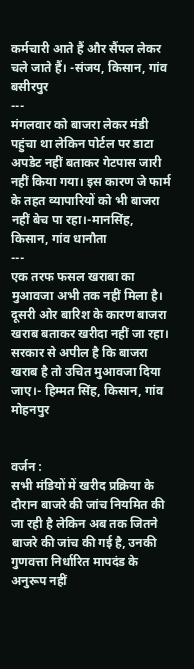कर्मचारी आते हैं और सैंपल लेकर चले जाते हैं। -संजय, किसान, गांव बसीरपुर
---
मंगलवार को बाजरा लेकर मंडी पहुंचा था लेकिन पोर्टल पर डाटा अपडेट नहीं बताकर गेटपास जारी नहीं किया गया। इस कारण जे फार्म के तहत व्यापारियों को भी बाजरा नहीं बेच पा रहा।-मानसिंह, किसान, गांव धानौता
---
एक तरफ फसल खराबा का मुआवजा अभी तक नहीं मिला है। दूसरी ओर बारिश के कारण बाजरा खराब बताकर खरीदा नहीं जा रहा। सरकार से अपील है कि बाजरा खराब है तो उचित मुआवजा दिया जाए।- हिम्मत सिंह, किसान, गांव मोहनपुर


वर्जन :
सभी मंडियों में खरीद प्रक्रिया के दौरान बाजरे की जांच नियमित की जा रही है लेकिन अब तक जितने बाजरे की जांच की गई है, उनकी गुणवत्ता निर्धारित मापदंड के अनुरूप नहीं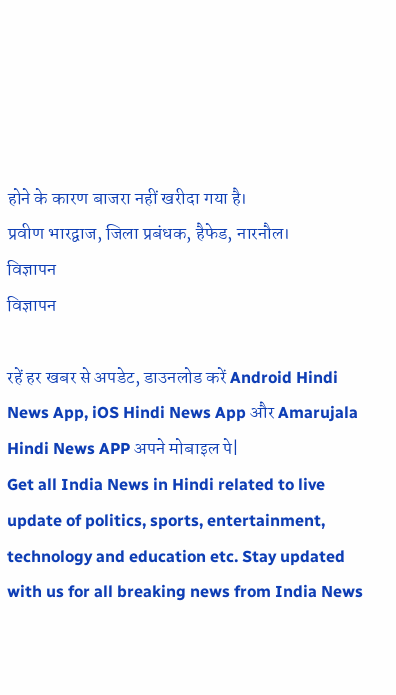होने के कारण बाजरा नहीं खरीदा गया है।
प्रवीण भारद्वाज, जिला प्रबंधक, हैफेड, नारनौल।
विज्ञापन
विज्ञापन

रहें हर खबर से अपडेट, डाउनलोड करें Android Hindi News App, iOS Hindi News App और Amarujala Hindi News APP अपने मोबाइल पे|
Get all India News in Hindi related to live update of politics, sports, entertainment, technology and education etc. Stay updated with us for all breaking news from India News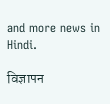and more news in Hindi.

विज्ञापन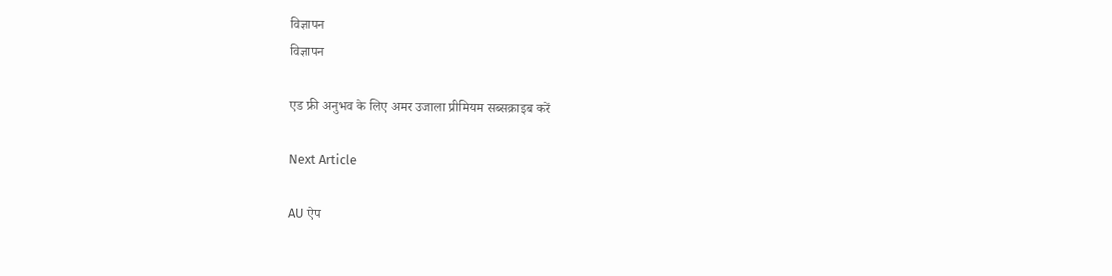विज्ञापन
विज्ञापन

एड फ्री अनुभव के लिए अमर उजाला प्रीमियम सब्सक्राइब करें

Next Article

AU ऐप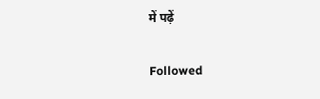में पढ़ें

Followed